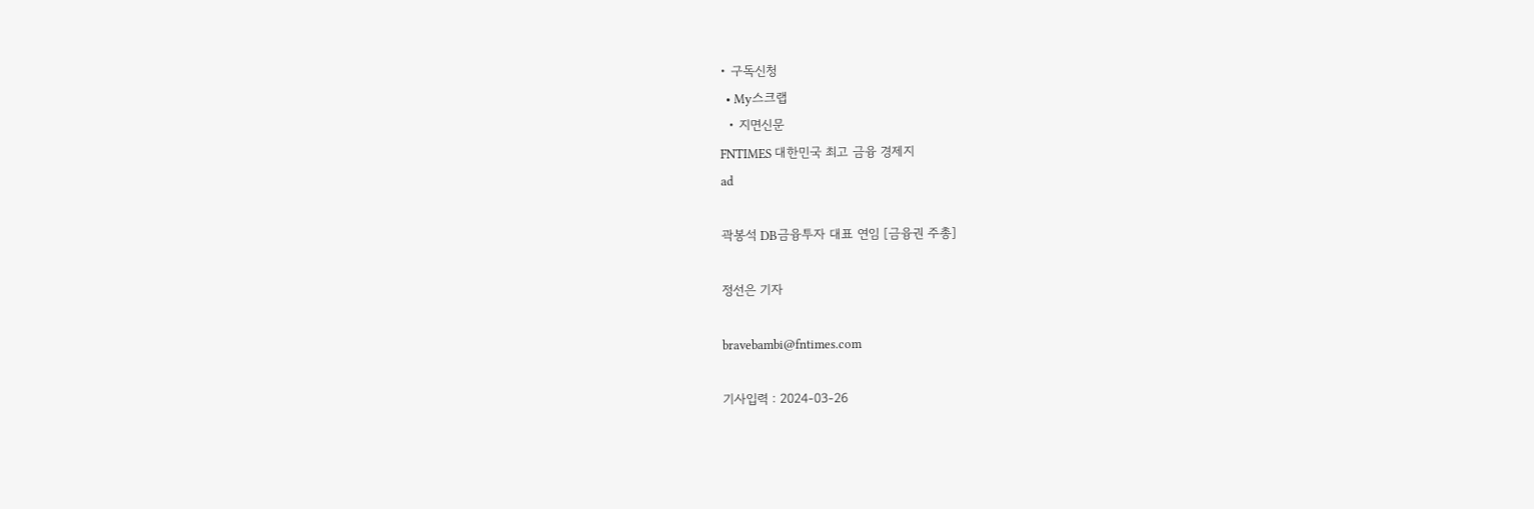• 구독신청
  • My스크랩
  • 지면신문
FNTIMES 대한민국 최고 금융 경제지
ad

곽봉석 DB금융투자 대표 연임 [금융권 주총]

정선은 기자

bravebambi@fntimes.com

기사입력 : 2024-03-26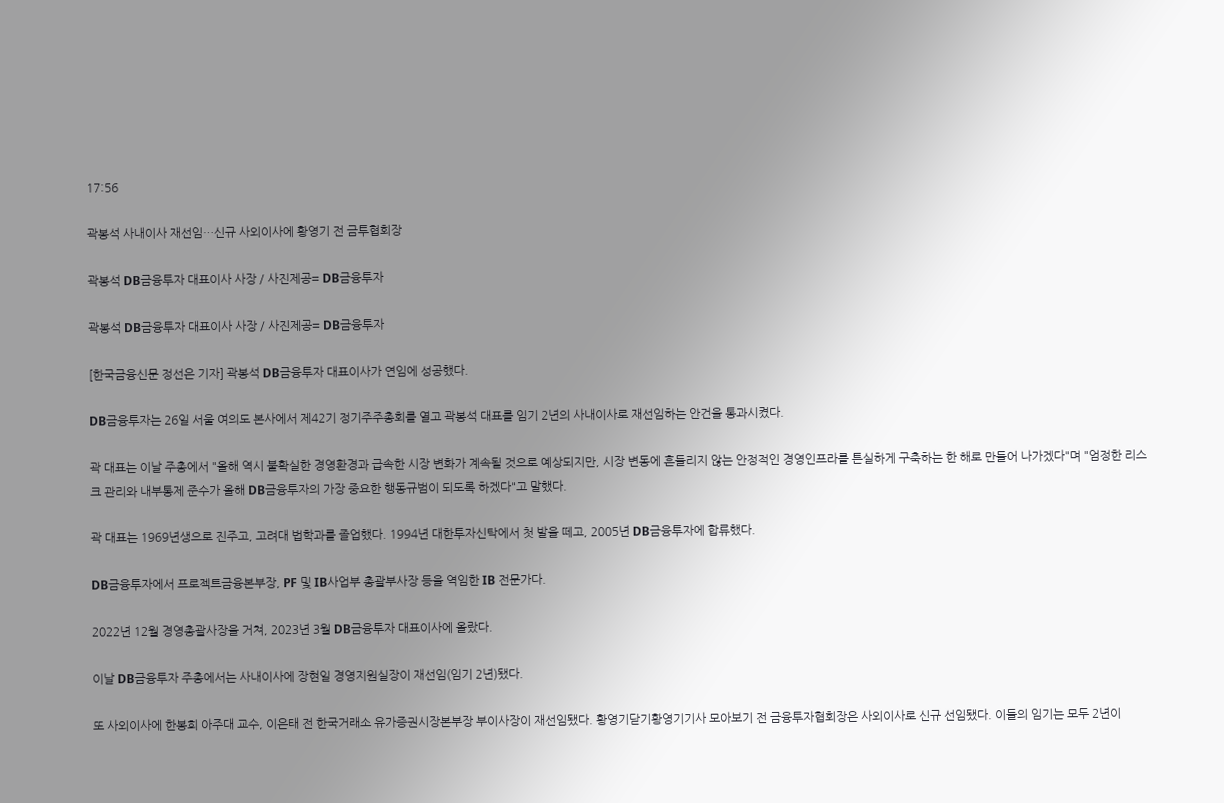17:56

곽봉석 사내이사 재선임…신규 사외이사에 황영기 전 금투협회장

곽봉석 DB금융투자 대표이사 사장 / 사진제공= DB금융투자

곽봉석 DB금융투자 대표이사 사장 / 사진제공= DB금융투자

[한국금융신문 정선은 기자] 곽봉석 DB금융투자 대표이사가 연임에 성공했다.

DB금융투자는 26일 서울 여의도 본사에서 제42기 정기주주총회를 열고 곽봉석 대표를 임기 2년의 사내이사로 재선임하는 안건을 통과시켰다.

곽 대표는 이날 주총에서 "올해 역시 불확실한 경영환경과 급속한 시장 변화가 계속될 것으로 예상되지만, 시장 변동에 흔들리지 않는 안정적인 경영인프라를 튼실하게 구축하는 한 해로 만들어 나가겠다"며 "엄정한 리스크 관리와 내부통제 준수가 올해 DB금융투자의 가장 중요한 행동규범이 되도록 하겠다"고 말했다.

곽 대표는 1969년생으로 진주고, 고려대 법학과를 졸업했다. 1994년 대한투자신탁에서 첫 발을 떼고, 2005년 DB금융투자에 합류했다.

DB금융투자에서 프로젝트금융본부장, PF 및 IB사업부 총괄부사장 등을 역임한 IB 전문가다.

2022년 12월 경영총괄사장을 거쳐, 2023년 3월 DB금융투자 대표이사에 올랐다.

이날 DB금융투자 주총에서는 사내이사에 장현일 경영지원실장이 재선임(임기 2년)됐다.

또 사외이사에 한봉희 아주대 교수, 이은태 전 한국거래소 유가증권시장본부장 부이사장이 재선임됐다. 황영기닫기황영기기사 모아보기 전 금융투자협회장은 사외이사로 신규 선임됐다. 이들의 임기는 모두 2년이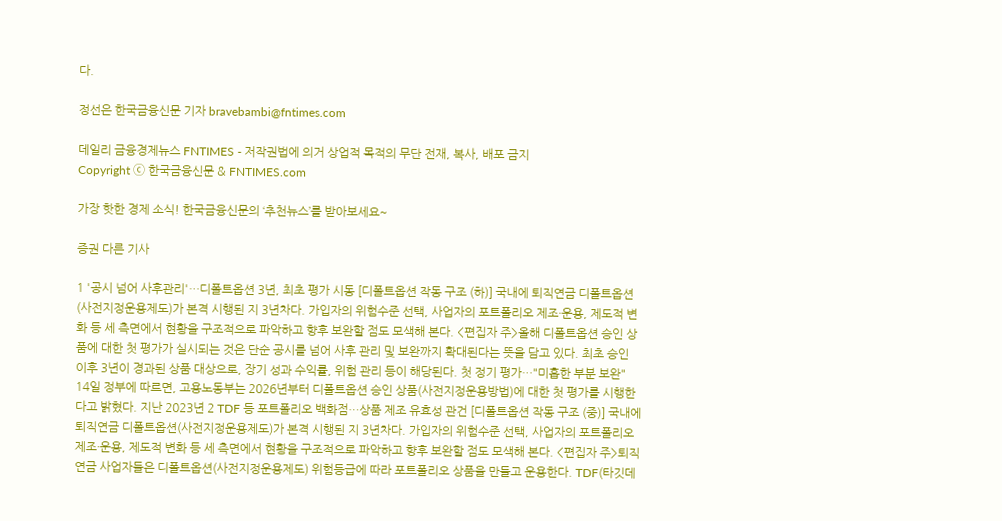다.

정선은 한국금융신문 기자 bravebambi@fntimes.com

데일리 금융경제뉴스 FNTIMES - 저작권법에 의거 상업적 목적의 무단 전재, 복사, 배포 금지
Copyright ⓒ 한국금융신문 & FNTIMES.com

가장 핫한 경제 소식! 한국금융신문의 ‘추천뉴스’를 받아보세요~

증권 다른 기사

1 '공시 넘어 사후관리'…디폴트옵션 3년, 최초 평가 시동 [디폴트옵션 작동 구조 (하)] 국내에 퇴직연금 디폴트옵션(사전지정운용제도)가 본격 시행된 지 3년차다. 가입자의 위험수준 선택, 사업자의 포트폴리오 제조·운용, 제도적 변화 등 세 측면에서 현황을 구조적으로 파악하고 향후 보완할 점도 모색해 본다. <편집자 주>올해 디폴트옵션 승인 상품에 대한 첫 평가가 실시되는 것은 단순 공시를 넘어 사후 관리 및 보완까지 확대된다는 뜻을 담고 있다. 최초 승인 이후 3년이 경과된 상품 대상으로, 장기 성과 수익률, 위험 관리 등이 해당된다. 첫 정기 평가…"미흡한 부분 보완" 14일 정부에 따르면, 고용노동부는 2026년부터 디폴트옵션 승인 상품(사전지정운용방법)에 대한 첫 평가를 시행한다고 밝혔다. 지난 2023년 2 TDF 등 포트폴리오 백화점…상품 제조 유효성 관건 [디폴트옵션 작동 구조 (중)] 국내에 퇴직연금 디폴트옵션(사전지정운용제도)가 본격 시행된 지 3년차다. 가입자의 위험수준 선택, 사업자의 포트폴리오 제조·운용, 제도적 변화 등 세 측면에서 현황을 구조적으로 파악하고 향후 보완할 점도 모색해 본다. <편집자 주>퇴직연금 사업자들은 디폴트옵션(사전지정운용제도) 위험등급에 따라 포트폴리오 상품을 만들고 운용한다. TDF(타깃데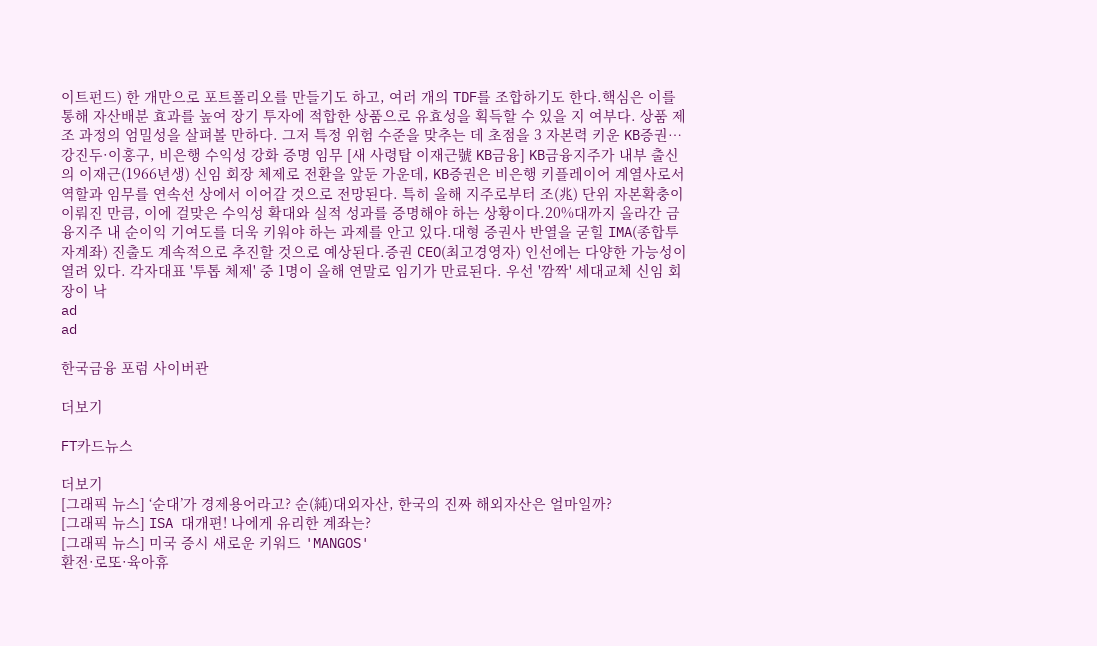이트펀드) 한 개만으로 포트폴리오를 만들기도 하고, 여러 개의 TDF를 조합하기도 한다.핵심은 이를 통해 자산배분 효과를 높여 장기 투자에 적합한 상품으로 유효성을 획득할 수 있을 지 여부다. 상품 제조 과정의 엄밀성을 살펴볼 만하다. 그저 특정 위험 수준을 맞추는 데 초점을 3 자본력 키운 KB증권…강진두·이홍구, 비은행 수익성 강화 증명 임무 [새 사령탑 이재근號 KB금융] KB금융지주가 내부 출신의 이재근(1966년생) 신임 회장 체제로 전환을 앞둔 가운데, KB증권은 비은행 키플레이어 계열사로서 역할과 임무를 연속선 상에서 이어갈 것으로 전망된다. 특히 올해 지주로부터 조(兆) 단위 자본확충이 이뤄진 만큼, 이에 걸맞은 수익성 확대와 실적 성과를 증명해야 하는 상황이다.20%대까지 올라간 금융지주 내 순이익 기여도를 더욱 키워야 하는 과제를 안고 있다.대형 증권사 반열을 굳힐 IMA(종합투자계좌) 진출도 계속적으로 추진할 것으로 예상된다.증권 CEO(최고경영자) 인선에는 다양한 가능성이 열려 있다. 각자대표 '투톱 체제' 중 1명이 올해 연말로 임기가 만료된다. 우선 '깜짝' 세대교체 신임 회장이 낙
ad
ad

한국금융 포럼 사이버관

더보기

FT카드뉴스

더보기
[그래픽 뉴스] ‘순대’가 경제용어라고? 순(純)대외자산, 한국의 진짜 해외자산은 얼마일까?
[그래픽 뉴스] ISA 대개편! 나에게 유리한 계좌는?
[그래픽 뉴스] 미국 증시 새로운 키워드 'MANGOS'
환전·로또·육아휴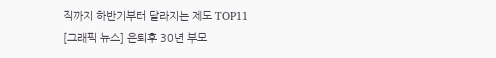직까지 하반기부터 달라지는 제도 TOP11
[그래픽 뉴스] 은퇴후 30년 부모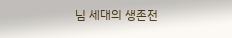님 세대의 생존전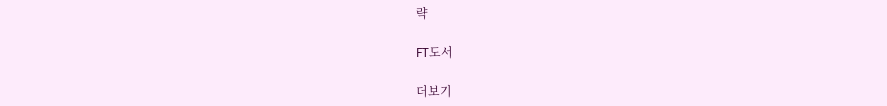략

FT도서

더보기